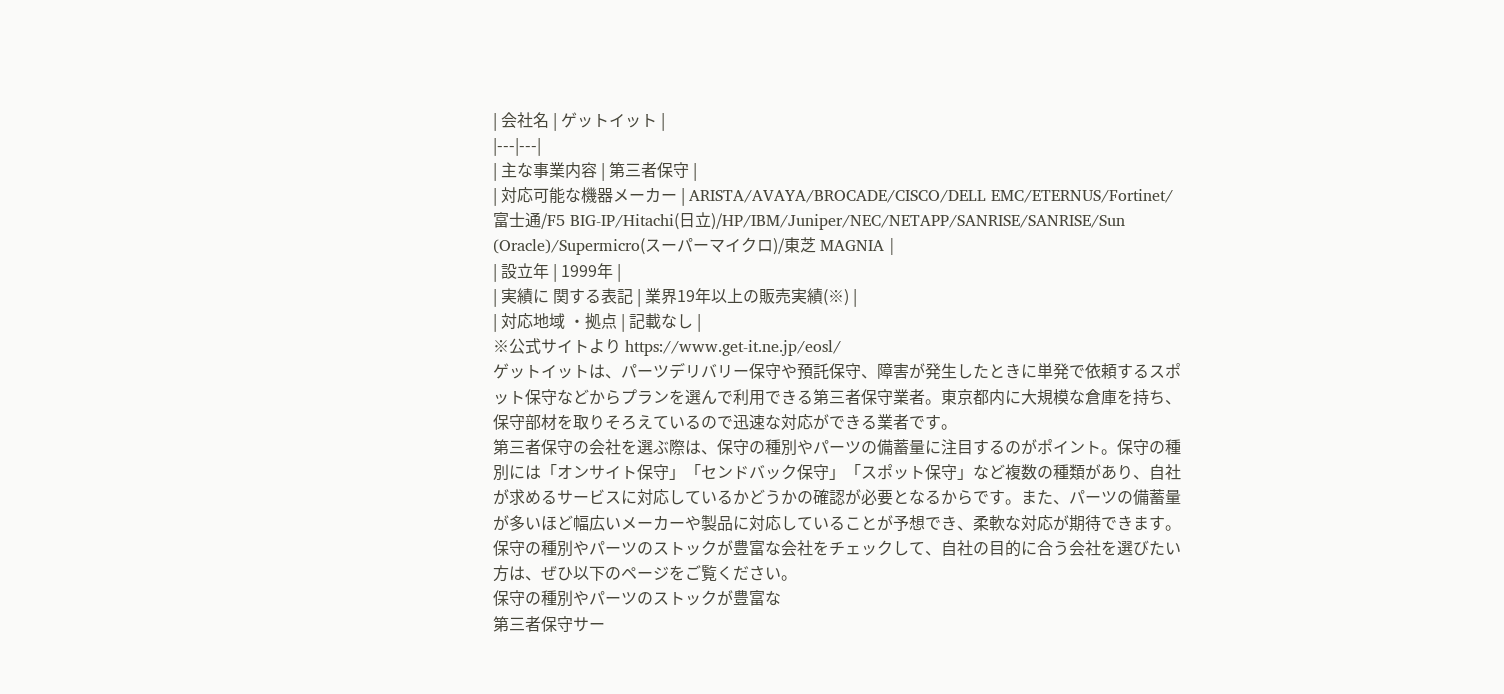| 会社名 | ゲットイット |
|---|---|
| 主な事業内容 | 第三者保守 |
| 対応可能な機器メーカー | ARISTA/AVAYA/BROCADE/CISCO/DELL EMC/ETERNUS/Fortinet/富士通/F5 BIG-IP/Hitachi(日立)/HP/IBM/Juniper/NEC/NETAPP/SANRISE/SANRISE/Sun (Oracle)/Supermicro(スーパーマイクロ)/東芝 MAGNIA |
| 設立年 | 1999年 |
| 実績に 関する表記 | 業界19年以上の販売実績(※) |
| 対応地域 ・拠点 | 記載なし |
※公式サイトより https://www.get-it.ne.jp/eosl/
ゲットイットは、パーツデリバリー保守や預託保守、障害が発生したときに単発で依頼するスポット保守などからプランを選んで利用できる第三者保守業者。東京都内に大規模な倉庫を持ち、保守部材を取りそろえているので迅速な対応ができる業者です。
第三者保守の会社を選ぶ際は、保守の種別やパーツの備蓄量に注目するのがポイント。保守の種別には「オンサイト保守」「センドバック保守」「スポット保守」など複数の種類があり、自社が求めるサービスに対応しているかどうかの確認が必要となるからです。また、パーツの備蓄量が多いほど幅広いメーカーや製品に対応していることが予想でき、柔軟な対応が期待できます。
保守の種別やパーツのストックが豊富な会社をチェックして、自社の目的に合う会社を選びたい方は、ぜひ以下のページをご覧ください。
保守の種別やパーツのストックが豊富な
第三者保守サー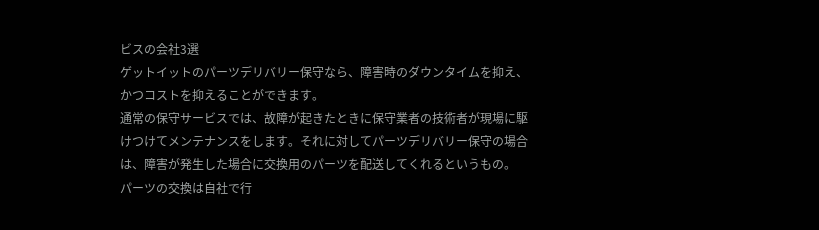ビスの会社3選
ゲットイットのパーツデリバリー保守なら、障害時のダウンタイムを抑え、かつコストを抑えることができます。
通常の保守サービスでは、故障が起きたときに保守業者の技術者が現場に駆けつけてメンテナンスをします。それに対してパーツデリバリー保守の場合は、障害が発生した場合に交換用のパーツを配送してくれるというもの。
パーツの交換は自社で行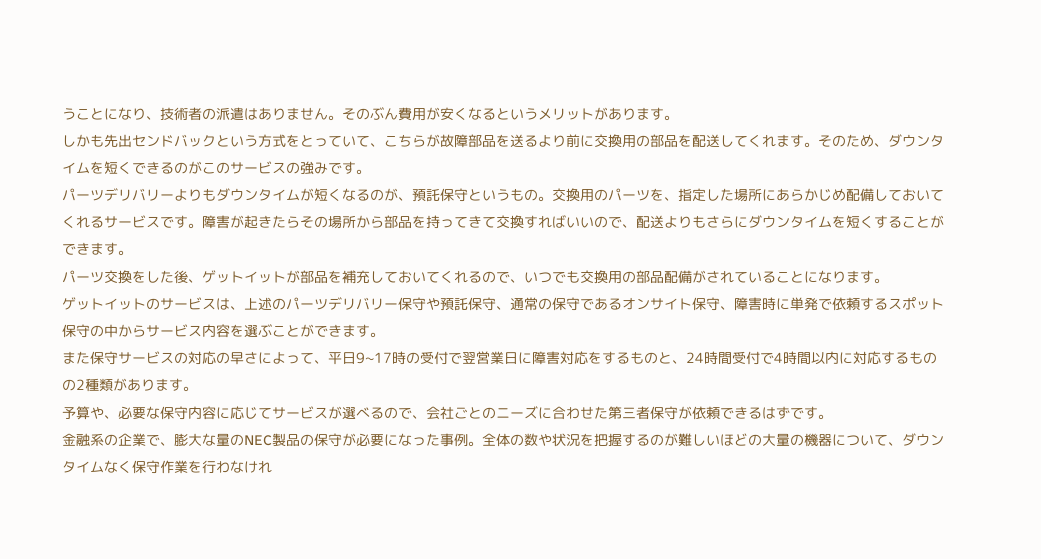うことになり、技術者の派遣はありません。そのぶん費用が安くなるというメリットがあります。
しかも先出センドバックという方式をとっていて、こちらが故障部品を送るより前に交換用の部品を配送してくれます。そのため、ダウンタイムを短くできるのがこのサービスの強みです。
パーツデリバリーよりもダウンタイムが短くなるのが、預託保守というもの。交換用のパーツを、指定した場所にあらかじめ配備しておいてくれるサービスです。障害が起きたらその場所から部品を持ってきて交換すればいいので、配送よりもさらにダウンタイムを短くすることができます。
パーツ交換をした後、ゲットイットが部品を補充しておいてくれるので、いつでも交換用の部品配備がされていることになります。
ゲットイットのサービスは、上述のパーツデリバリー保守や預託保守、通常の保守であるオンサイト保守、障害時に単発で依頼するスポット保守の中からサービス内容を選ぶことができます。
また保守サービスの対応の早さによって、平日9~17時の受付で翌営業日に障害対応をするものと、24時間受付で4時間以内に対応するものの2種類があります。
予算や、必要な保守内容に応じてサービスが選べるので、会社ごとのニーズに合わせた第三者保守が依頼できるはずです。
金融系の企業で、膨大な量のNEC製品の保守が必要になった事例。全体の数や状況を把握するのが難しいほどの大量の機器について、ダウンタイムなく保守作業を行わなけれ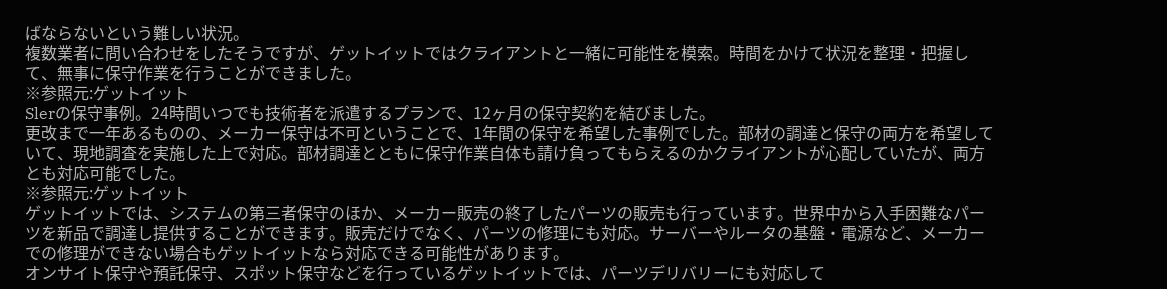ばならないという難しい状況。
複数業者に問い合わせをしたそうですが、ゲットイットではクライアントと一緒に可能性を模索。時間をかけて状況を整理・把握して、無事に保守作業を行うことができました。
※参照元:ゲットイット
Slerの保守事例。24時間いつでも技術者を派遣するプランで、12ヶ月の保守契約を結びました。
更改まで一年あるものの、メーカー保守は不可ということで、1年間の保守を希望した事例でした。部材の調達と保守の両方を希望していて、現地調査を実施した上で対応。部材調達とともに保守作業自体も請け負ってもらえるのかクライアントが心配していたが、両方とも対応可能でした。
※参照元:ゲットイット
ゲットイットでは、システムの第三者保守のほか、メーカー販売の終了したパーツの販売も行っています。世界中から入手困難なパーツを新品で調達し提供することができます。販売だけでなく、パーツの修理にも対応。サーバーやルータの基盤・電源など、メーカーでの修理ができない場合もゲットイットなら対応できる可能性があります。
オンサイト保守や預託保守、スポット保守などを行っているゲットイットでは、パーツデリバリーにも対応して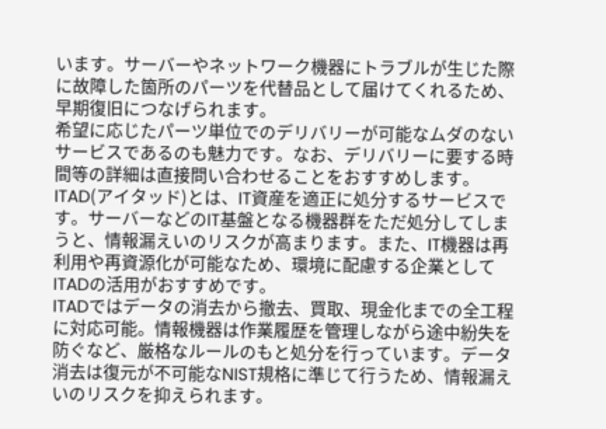います。サーバーやネットワーク機器にトラブルが生じた際に故障した箇所のパーツを代替品として届けてくれるため、早期復旧につなげられます。
希望に応じたパーツ単位でのデリバリーが可能なムダのないサービスであるのも魅力です。なお、デリバリーに要する時間等の詳細は直接問い合わせることをおすすめします。
ITAD(アイタッド)とは、IT資産を適正に処分するサービスです。サーバーなどのIT基盤となる機器群をただ処分してしまうと、情報漏えいのリスクが高まります。また、IT機器は再利用や再資源化が可能なため、環境に配慮する企業としてITADの活用がおすすめです。
ITADではデータの消去から撤去、買取、現金化までの全工程に対応可能。情報機器は作業履歴を管理しながら途中紛失を防ぐなど、厳格なルールのもと処分を行っています。データ消去は復元が不可能なNIST規格に準じて行うため、情報漏えいのリスクを抑えられます。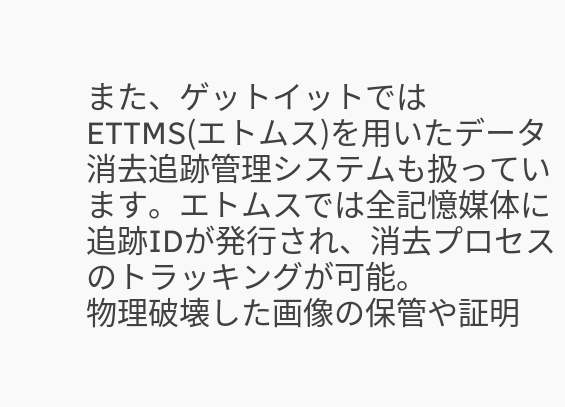また、ゲットイットではETTMS(エトムス)を用いたデータ消去追跡管理システムも扱っています。エトムスでは全記憶媒体に追跡IDが発行され、消去プロセスのトラッキングが可能。
物理破壊した画像の保管や証明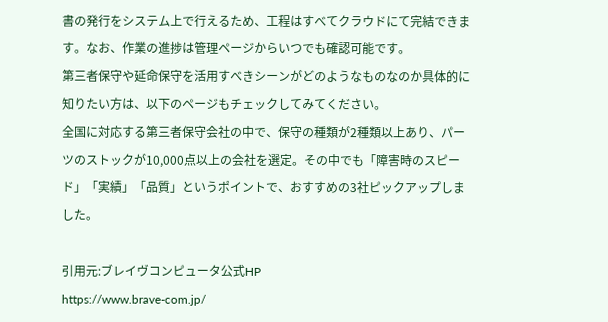書の発行をシステム上で行えるため、工程はすべてクラウドにて完結できます。なお、作業の進捗は管理ページからいつでも確認可能です。
第三者保守や延命保守を活用すべきシーンがどのようなものなのか具体的に知りたい方は、以下のページもチェックしてみてください。
全国に対応する第三者保守会社の中で、保守の種類が2種類以上あり、パーツのストックが10,000点以上の会社を選定。その中でも「障害時のスピード」「実績」「品質」というポイントで、おすすめの3社ピックアップしました。

引用元:ブレイヴコンピュータ公式HP
https://www.brave-com.jp/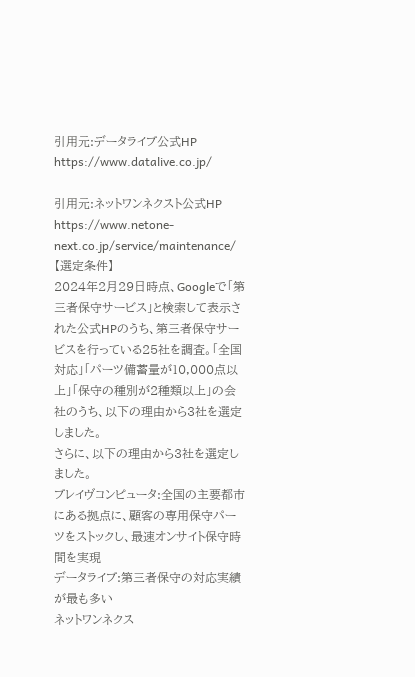引用元:データライブ公式HP
https://www.datalive.co.jp/

引用元:ネットワンネクスト公式HP
https://www.netone-next.co.jp/service/maintenance/
【選定条件】
2024年2月29日時点、Googleで「第三者保守サービス」と検索して表示された公式HPのうち、第三者保守サービスを行っている25社を調査。「全国対応」「パーツ備蓄量が10,000点以上」「保守の種別が2種類以上」の会社のうち、以下の理由から3社を選定しました。
さらに、以下の理由から3社を選定しました。
ブレイヴコンピュータ:全国の主要都市にある拠点に、顧客の専用保守パーツをストックし、最速オンサイト保守時間を実現
データライブ:第三者保守の対応実績が最も多い
ネットワンネクス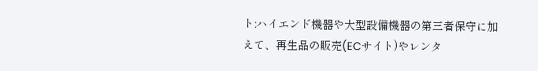ト:ハイエンド機器や大型設備機器の第三者保守に加えて、再生品の販売(ECサイト)やレンタ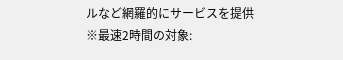ルなど網羅的にサービスを提供
※最速2時間の対象: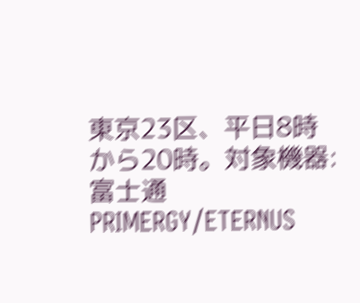東京23区、平日8時から20時。対象機器:富士通PRIMERGY/ETERNUS